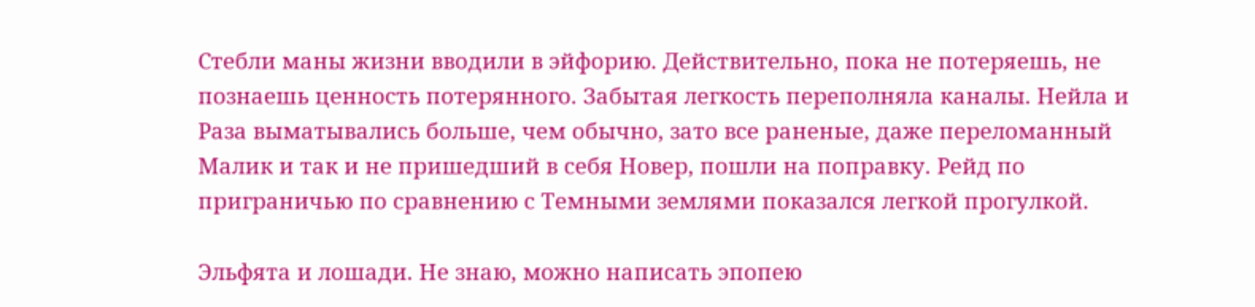Стебли маны жизни вводили в эйфорию. Действительно, пока не потеряешь, не познаешь ценность потерянного. Забытая легкость переполняла каналы. Нейла и Раза выматывались больше, чем обычно, зато все раненые, даже переломанный Малик и так и не пришедший в себя Новер, пошли на поправку. Рейд по приграничью по сравнению с Темными землями показался легкой прогулкой.

Эльфята и лошади. Не знаю, можно написать эпопею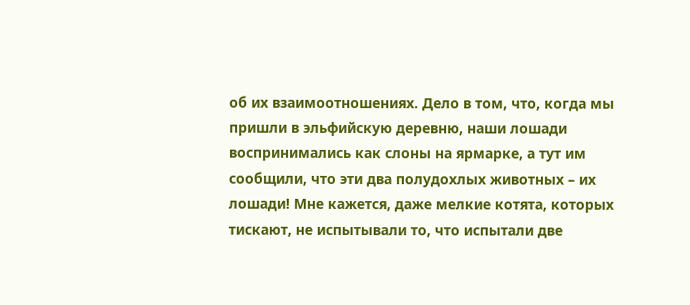об их взаимоотношениях. Дело в том, что, когда мы пришли в эльфийскую деревню, наши лошади воспринимались как слоны на ярмарке, а тут им сообщили, что эти два полудохлых животных – их лошади! Мне кажется, даже мелкие котята, которых тискают, не испытывали то, что испытали две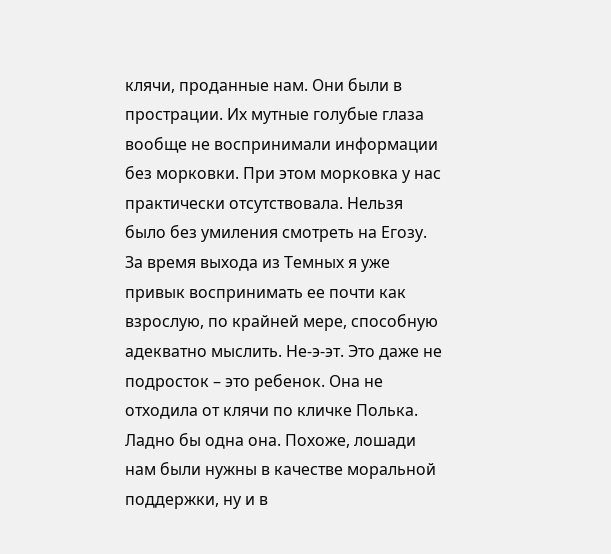клячи, проданные нам. Они были в прострации. Их мутные голубые глаза вообще не воспринимали информации без морковки. При этом морковка у нас практически отсутствовала. Нельзя было без умиления смотреть на Егозу. За время выхода из Темных я уже привык воспринимать ее почти как взрослую, по крайней мере, способную адекватно мыслить. Не-э-эт. Это даже не подросток – это ребенок. Она не отходила от клячи по кличке Полька. Ладно бы одна она. Похоже, лошади нам были нужны в качестве моральной поддержки, ну и в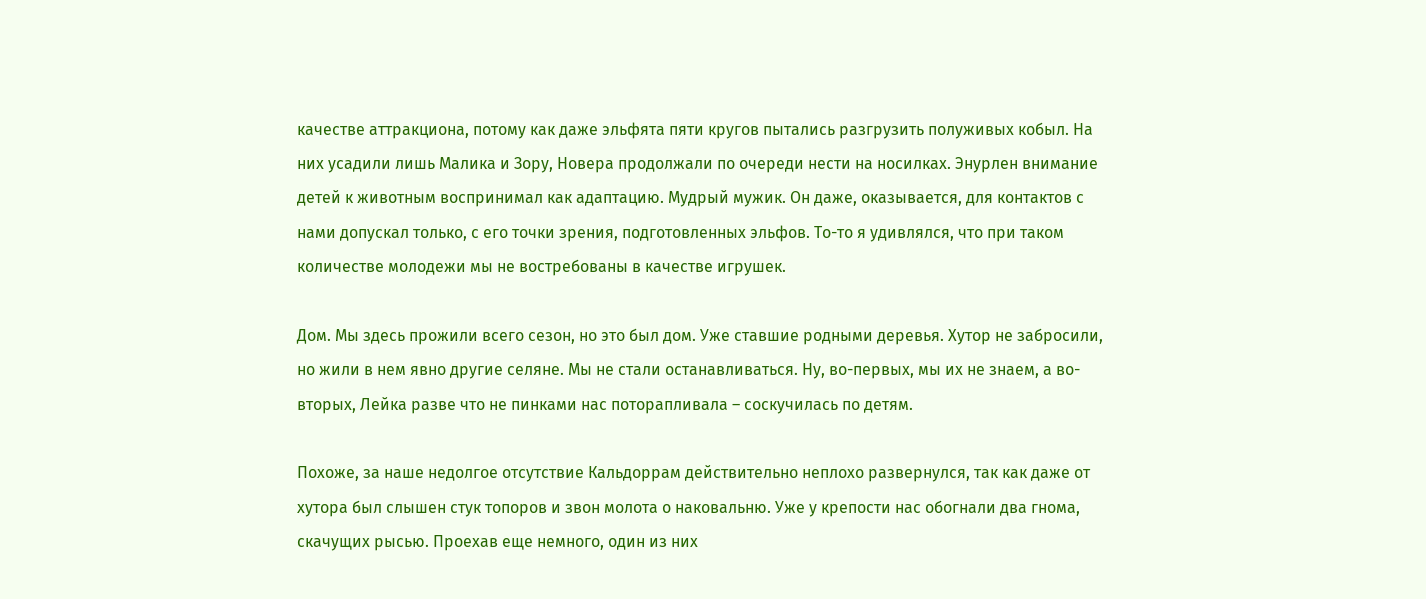качестве аттракциона, потому как даже эльфята пяти кругов пытались разгрузить полуживых кобыл. На них усадили лишь Малика и Зору, Новера продолжали по очереди нести на носилках. Энурлен внимание детей к животным воспринимал как адаптацию. Мудрый мужик. Он даже, оказывается, для контактов с нами допускал только, с его точки зрения, подготовленных эльфов. То-то я удивлялся, что при таком количестве молодежи мы не востребованы в качестве игрушек.

Дом. Мы здесь прожили всего сезон, но это был дом. Уже ставшие родными деревья. Хутор не забросили, но жили в нем явно другие селяне. Мы не стали останавливаться. Ну, во-первых, мы их не знаем, а во-вторых, Лейка разве что не пинками нас поторапливала – соскучилась по детям.

Похоже, за наше недолгое отсутствие Кальдоррам действительно неплохо развернулся, так как даже от хутора был слышен стук топоров и звон молота о наковальню. Уже у крепости нас обогнали два гнома, скачущих рысью. Проехав еще немного, один из них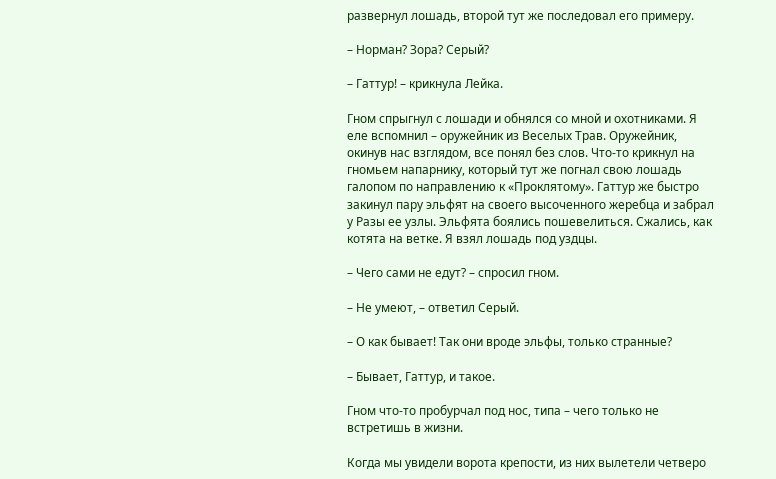развернул лошадь, второй тут же последовал его примеру.

– Норман? Зора? Серый?

– Гаттур! – крикнула Лейка.

Гном спрыгнул с лошади и обнялся со мной и охотниками. Я еле вспомнил – оружейник из Веселых Трав. Оружейник, окинув нас взглядом, все понял без слов. Что-то крикнул на гномьем напарнику, который тут же погнал свою лошадь галопом по направлению к «Проклятому». Гаттур же быстро закинул пару эльфят на своего высоченного жеребца и забрал у Разы ее узлы. Эльфята боялись пошевелиться. Сжались, как котята на ветке. Я взял лошадь под уздцы.

– Чего сами не едут? – спросил гном.

– Не умеют, – ответил Серый.

– О как бывает! Так они вроде эльфы, только странные?

– Бывает, Гаттур, и такое.

Гном что-то пробурчал под нос, типа – чего только не встретишь в жизни.

Когда мы увидели ворота крепости, из них вылетели четверо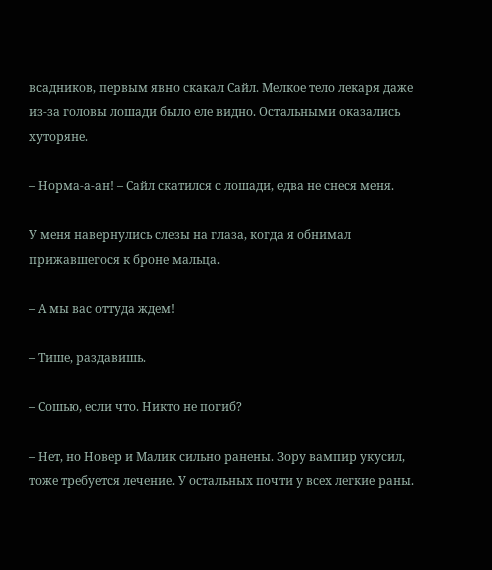всадников, первым явно скакал Сайл. Мелкое тело лекаря даже из-за головы лошади было еле видно. Остальными оказались хуторяне.

– Норма-а-ан! – Сайл скатился с лошади, едва не снеся меня.

У меня навернулись слезы на глаза, когда я обнимал прижавшегося к броне мальца.

– А мы вас оттуда ждем!

– Тише, раздавишь.

– Сошью, если что. Никто не погиб?

– Нет, но Новер и Малик сильно ранены. Зору вампир укусил, тоже требуется лечение. У остальных почти у всех легкие раны.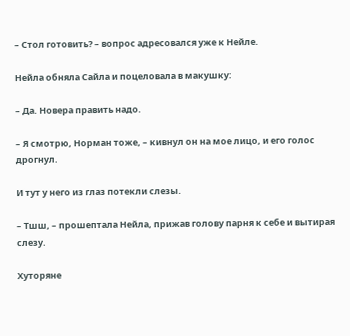– Стол готовить? – вопрос адресовался уже к Нейле.

Нейла обняла Сайла и поцеловала в макушку:

– Да. Новера править надо.

– Я смотрю, Норман тоже, – кивнул он на мое лицо, и его голос дрогнул.

И тут у него из глаз потекли слезы.

– Тшш, – прошептала Нейла, прижав голову парня к себе и вытирая слезу.

Хуторяне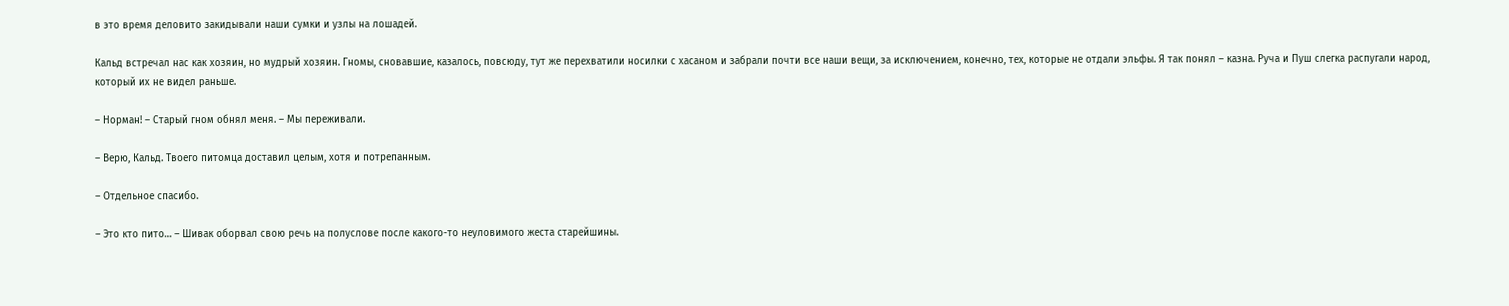в это время деловито закидывали наши сумки и узлы на лошадей.

Кальд встречал нас как хозяин, но мудрый хозяин. Гномы, сновавшие, казалось, повсюду, тут же перехватили носилки с хасаном и забрали почти все наши вещи, за исключением, конечно, тех, которые не отдали эльфы. Я так понял – казна. Руча и Пуш слегка распугали народ, который их не видел раньше.

– Норман! – Старый гном обнял меня. – Мы переживали.

– Верю, Кальд. Твоего питомца доставил целым, хотя и потрепанным.

– Отдельное спасибо.

– Это кто пито… – Шивак оборвал свою речь на полуслове после какого-то неуловимого жеста старейшины.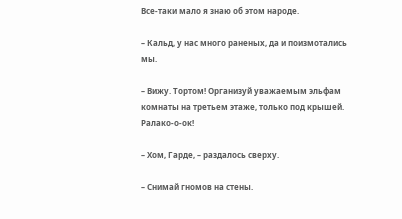Все-таки мало я знаю об этом народе.

– Кальд, у нас много раненых, да и поизмотались мы.

– Вижу. Тортом! Организуй уважаемым эльфам комнаты на третьем этаже, только под крышей. Ралако-о-ок!

– Хом, Гарде, – раздалось сверху.

– Снимай гномов на стены.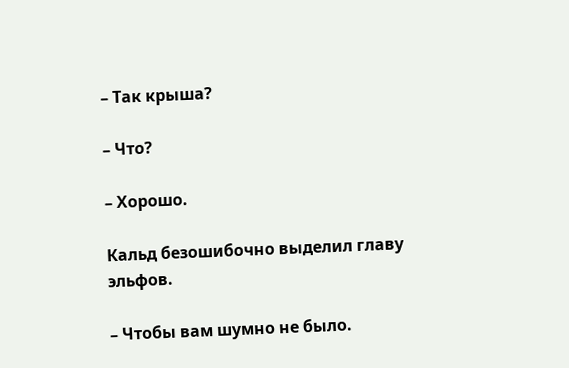– Так крыша?

– Что?

– Хорошо.

Кальд безошибочно выделил главу эльфов.

– Чтобы вам шумно не было.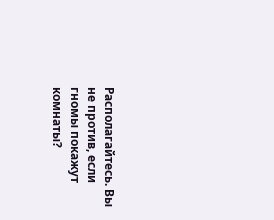Располагайтесь. Вы не против, если гномы покажут комнаты?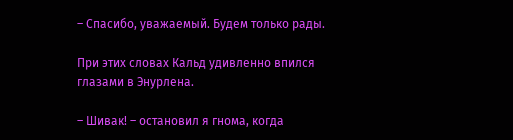– Спасибо, уважаемый. Будем только рады.

При этих словах Кальд удивленно впился глазами в Энурлена.

– Шивак! – остановил я гнома, когда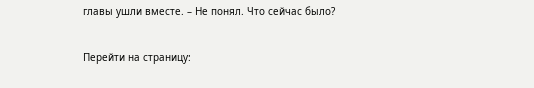главы ушли вместе. – Не понял. Что сейчас было?

Перейти на страницу: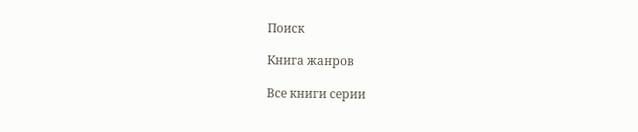Поиск

Книга жанров

Все книги серии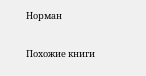Норман

Похожие книги